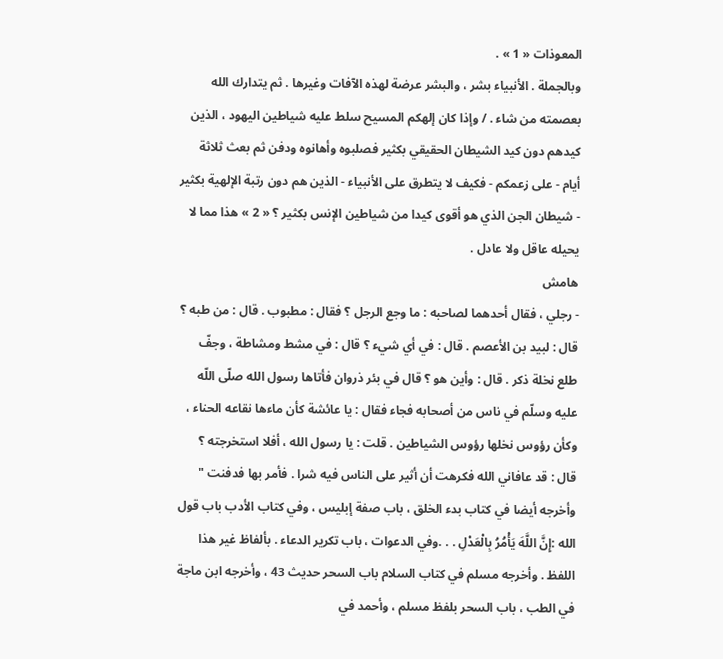المعوذات « 1 » .
وبالجملة . الأنبياء بشر ، والبشر عرضة لهذه الآفات وغيرها . ثم يتدارك الله بعصمته من شاء . / وإذا كان إلهكم المسيح سلط عليه شياطين اليهود ، الذين كيدهم دون كيد الشيطان الحقيقي بكثير فصلبوه وأهانوه ودفن ثم بعث ثلاثة أيام - على زعمكم - فكيف لا يتطرق على الأنبياء - الذين هم دون رتبة الإلهية بكثير - شيطان الجن الذي هو أقوى كيدا من شياطين الإنس بكثير ؟ « 2 » هذا مما لا يحيله عاقل ولا عادل .
هامش
- رجلي ، فقال أحدهما لصاحبه : ما وجع الرجل ؟ فقال : مطبوب . قال : من طبه ؟ قال : لبيد بن الأعصم . قال : في أي شيء ؟ قال : في مشط ومشاطة ، وجفّ طلع نخلة ذكر . قال : وأين هو ؟ قال في بئر ذروان فأتاها رسول الله صلّى اللّه عليه وسلّم في ناس من أصحابه فجاء فقال : يا عائشة كأن ماءها نقاعه الحناء ، وكأن رؤوس نخلها رؤوس الشياطين . قلت : يا رسول الله ، أفلا استخرجته ؟
قال : قد عافاني الله فكرهت أن أثير على الناس فيه شرا . فأمر بها فدفنت " وأخرجه أيضا في كتاب بدء الخلق ، باب صفة إبليس ، وفي كتاب الأدب باب قول الله :إِنَّ اللَّهَ يَأْمُرُ بِالْعَدْلِ . . .وفي الدعوات ، باب تكرير الدعاء . بألفاظ غير هذا اللفظ . وأخرجه مسلم في كتاب السلام باب السحر حديث 43 ، وأخرجه ابن ماجة في الطب ، باب السحر بلفظ مسلم ، وأحمد في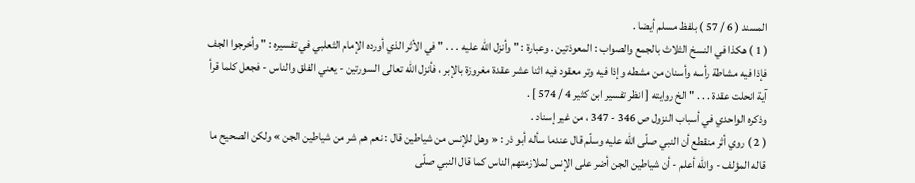المسند ( 6 / 57 ) بلفظ مسلم أيضا .
( 1 ) هكذا في النسخ الثلاث بالجمع والصواب : المعوذتين . وعبارة : " وأنزل الله عليه . . . " في الأثر الذي أورده الإمام الثعلبي في تفسيره : " وأخرجوا الجف فإذا فيه مشاطة رأسه وأسنان من مشطه وإذا فيه وتر معقود فيه اثنا عشر عقدة مغروزة بالإبر ، فأنزل الله تعالى السورتين - يعني الفلق والناس - فجعل كلما قرأ آية انحلت عقدة . . . " الخ روايته [ انظر تفسير ابن كثير 4 / 574 ] .
وذكره الواحدي في أسباب النزول ص 346 - 347 ، من غير إسناد .
( 2 ) روي أثر منقطع أن النبي صلّى اللّه عليه وسلّم قال عندما سأله أبو ذر : « وهل للإنس من شياطين قال : نعم هم شر من شياطين الجن » ولكن الصحيح ما قاله المؤلف - والله أعلم - أن شياطين الجن أضر على الإنس لملازمتهم الناس كما قال النبي صلّى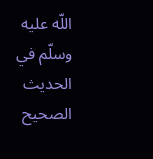اللّه عليه وسلّم في الحديث الصحيح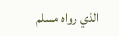الذي رواه مسلم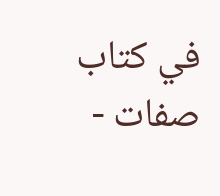في كتاب صفات -